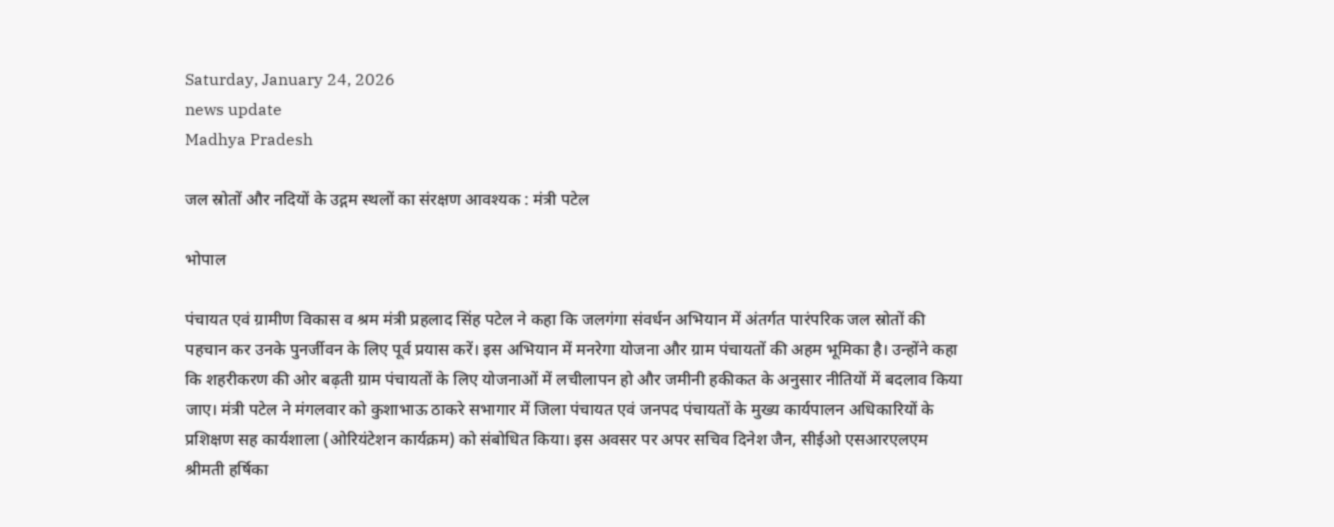Saturday, January 24, 2026
news update
Madhya Pradesh

जल स्रोतों और नदियों के उद्गम स्थलों का संरक्षण आवश्यक : मंत्री पटेल

भोपाल

पंचायत एवं ग्रामीण विकास व श्रम मंत्री प्रहलाद सिंह पटेल ने कहा कि जलगंगा संवर्धन अभियान में अंतर्गत पारंपरिक जल स्रोतों की पहचान कर उनके पुनर्जीवन के लिए पूर्व प्रयास करें। इस अभियान में मनरेगा योजना और ग्राम पंचायतों की अहम भूमिका है। उन्होंने कहा कि शहरीकरण की ओर बढ़ती ग्राम पंचायतों के लिए योजनाओं में लचीलापन हो और जमीनी हकीकत के अनुसार नीतियों में बदलाव किया जाए। मंत्री पटेल ने मंगलवार को कुशाभाऊ ठाकरे सभागार में जिला पंचायत एवं जनपद पंचायतों के मुख्य कार्यपालन अधिकारियों के प्रशिक्षण सह कार्यशाला (ओरियंटेशन कार्यक्रम) को संबोधित किया। इस अवसर पर अपर सचिव दिनेश जैन, सीईओ एसआरएलएम श्रीमती हर्षिका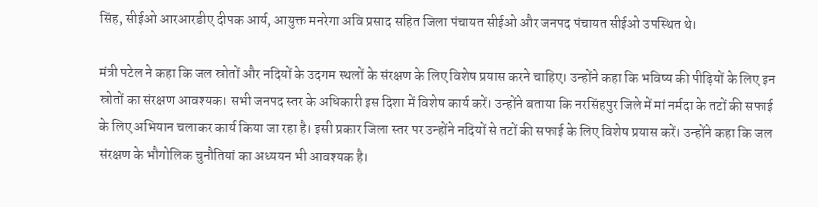सिंह, सीईओ आरआरडीए दीपक आर्य, आयुक्त मनरेगा अवि प्रसाद सहित जिला पंचायत सीईओ और जनपद पंचायत सीईओ उपस्थित थे।

मंत्री पटेल ने कहा कि जल स्रोतों और नदियों के उदगम स्थलों के संरक्षण के लिए विशेष प्रयास करने चाहिए। उन्होंने कहा कि भविष्य की पीढ़ियों के लिए इन स्रोतों का संरक्षण आवश्यक। सभी जनपद स्तर के अधिकारी इस दिशा में विशेष कार्य करें। उन्होंने बताया कि नरसिंहपुर जिले में मां नर्मदा के तटों की सफाई के लिए अभियान चलाकर कार्य किया जा रहा है। इसी प्रकार जिला स्तर पर उन्होंने नदियों से तटों की सफाई के लिए विशेष प्रयास करें। उन्होंने कहा कि जल संरक्षण के भौगोलिक चुनौतियां का अध्ययन भी आवश्यक है।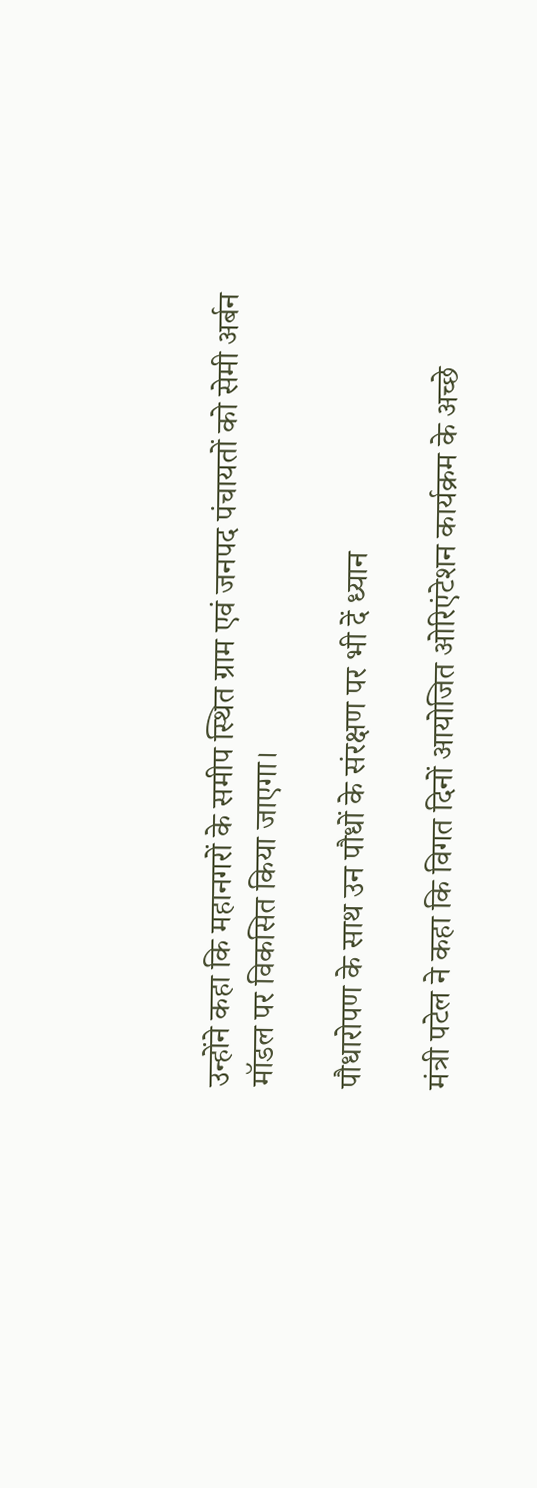उन्होंने कहा कि महानगरों के समीप स्थित ग्राम एवं जनपद पंचायतों को सेमी अर्बन मॉडल पर विकसित किया जाएगा।

पौधारोपण के साथ उन पौधों के संरक्षण पर भी दें ध्यान

मंत्री पटेल ने कहा कि विगत दिनों आयोजित ओरिएंटेशन कार्यक्रम के अच्छे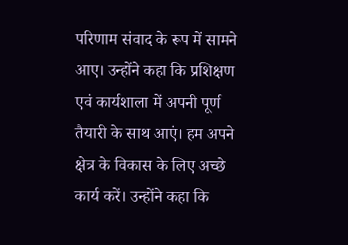परिणाम संवाद के रूप में सामने आए। उन्होंने कहा कि प्रशिक्षण एवं कार्यशाला में अपनी पूर्ण तैयारी के साथ आएं। हम अपने क्षेत्र के विकास के लिए अच्छे कार्य करें। उन्होंने कहा कि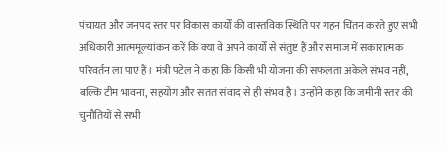पंचायत और जनपद स्तर पर विकास कार्यों की वास्तविक स्थिति पर गहन चिंतन करते हुए सभी अधिकारी आत्ममूल्यांकन करें कि क्या वे अपने कार्यों से संतुष्ट हैं और समाज में सकारात्मक परिवर्तन ला पाए हैं। मंत्री पटेल ने कहा कि किसी भी योजना की सफलता अकेले संभव नहीं, बल्कि टीम भावना, सहयोग और सतत संवाद से ही संभव है। उन्होंने कहा कि जमीनी स्तर की चुनौतियों से सभी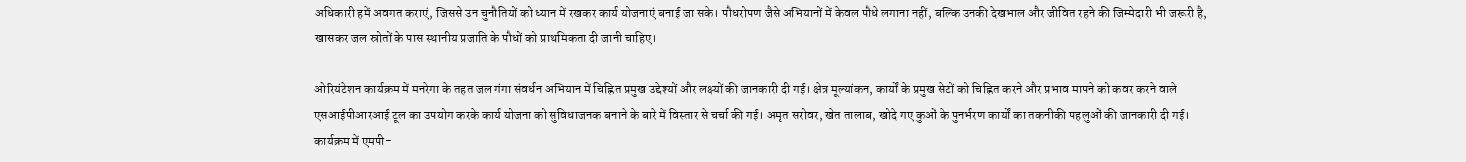अधिकारी हमें अवगत कराएं, जिससे उन चुनौतियों को ध्यान में रखकर कार्य योजनाएं बनाई जा सके। पौधरोपण जैसे अभियानों में केवल पौधे लगाना नहीं, बल्कि उनकी देखभाल और जीवित रहने की जिम्मेदारी भी जरूरी है, खासकर जल स्रोतों के पास स्थानीय प्रजाति के पौधों को प्राथमिकता दी जानी चाहिए।

ओरियंटेशन कार्यक्रम में मनरेगा के तहत जल गंगा संवर्धन अभियान में चिह्नित प्रमुख उद्देश्यों और लक्ष्यों की जानकारी दी गई। क्षेत्र मूल्यांकन, कार्यों के प्रमुख सेटों को चिह्नित करने और प्रभाव मापने को कवर करने वाले एसआईपीआरआई टूल का उपयोग करके कार्य योजना को सुविधाजनक बनाने के बारे में विस्तार से चर्चा की गई। अमृत सरोवर, खेत तालाब, खोदे गए कुओं के पुनर्भरण कार्यों का तकनीकी पहलुओं की जानकारी दी गई। कार्यक्रम में एमपी-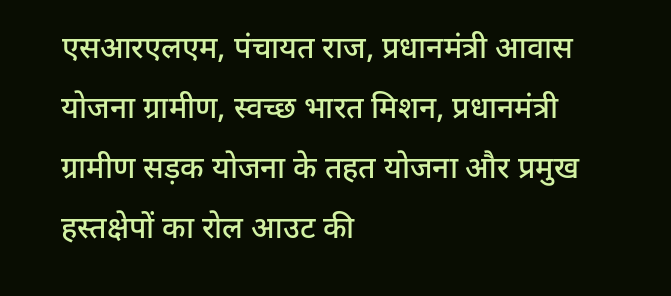एसआरएलएम, पंचायत राज, प्रधानमंत्री आवास योजना ग्रामीण, स्वच्छ भारत मिशन, प्रधानमंत्री ग्रामीण सड़क योजना के तहत योजना और प्रमुख हस्तक्षेपों का रोल आउट की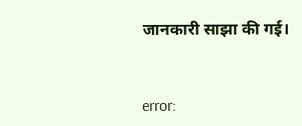जानकारी साझा की गई।



error: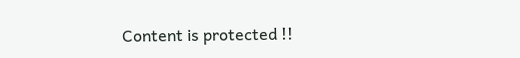Content is protected !!